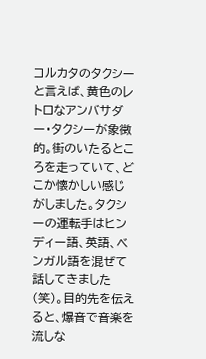コルカタのタクシーと言えば、黄色のレトロなアンバサダー・タクシーが象徴的。街のいたるところを走っていて、どこか懐かしい感じがしました。タクシーの運転手はヒンディー語、英語、ベンガル語を混ぜて話してきました(笑)。目的先を伝えると、爆音で音楽を流しな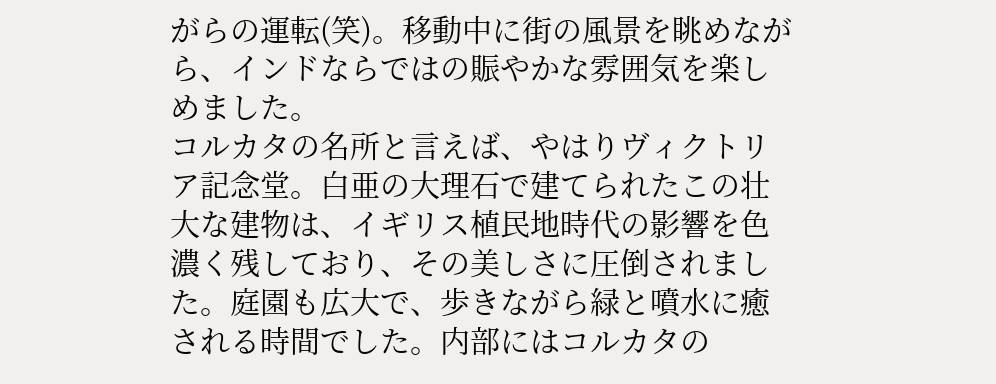がらの運転(笑)。移動中に街の風景を眺めながら、インドならではの賑やかな雰囲気を楽しめました。
コルカタの名所と言えば、やはりヴィクトリア記念堂。白亜の大理石で建てられたこの壮大な建物は、イギリス植民地時代の影響を色濃く残しており、その美しさに圧倒されました。庭園も広大で、歩きながら緑と噴水に癒される時間でした。内部にはコルカタの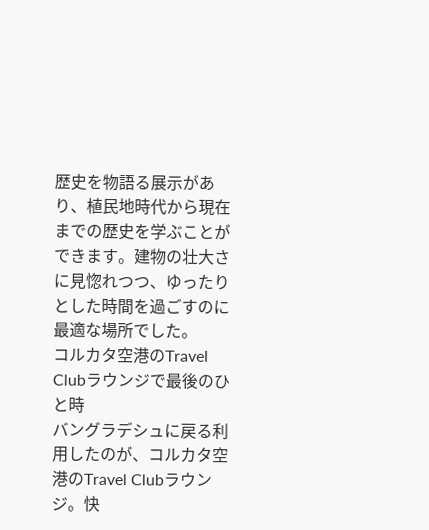歴史を物語る展示があり、植民地時代から現在までの歴史を学ぶことができます。建物の壮大さに見惚れつつ、ゆったりとした時間を過ごすのに最適な場所でした。
コルカタ空港のTravel Clubラウンジで最後のひと時
バングラデシュに戻る利用したのが、コルカタ空港のTravel Clubラウンジ。快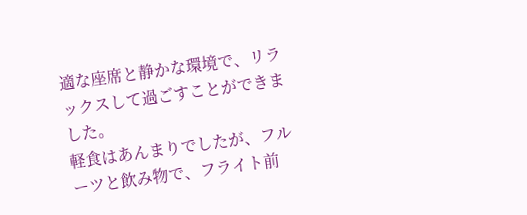適な座席と静かな環境で、リラックスして過ごすことができました。
軽食はあんまりでしたが、フルーツと飲み物で、フライト前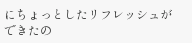にちょっとしたリフレッシュができたの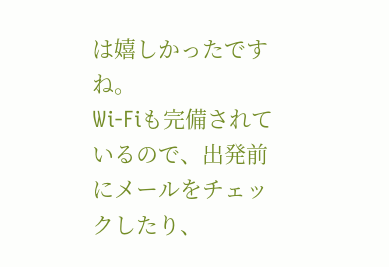は嬉しかったですね。
Wi-Fiも完備されているので、出発前にメールをチェックしたり、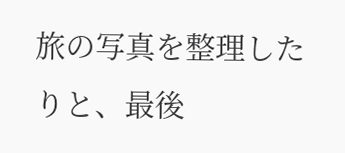旅の写真を整理したりと、最後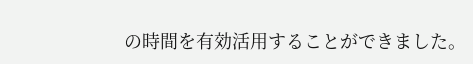の時間を有効活用することができました。